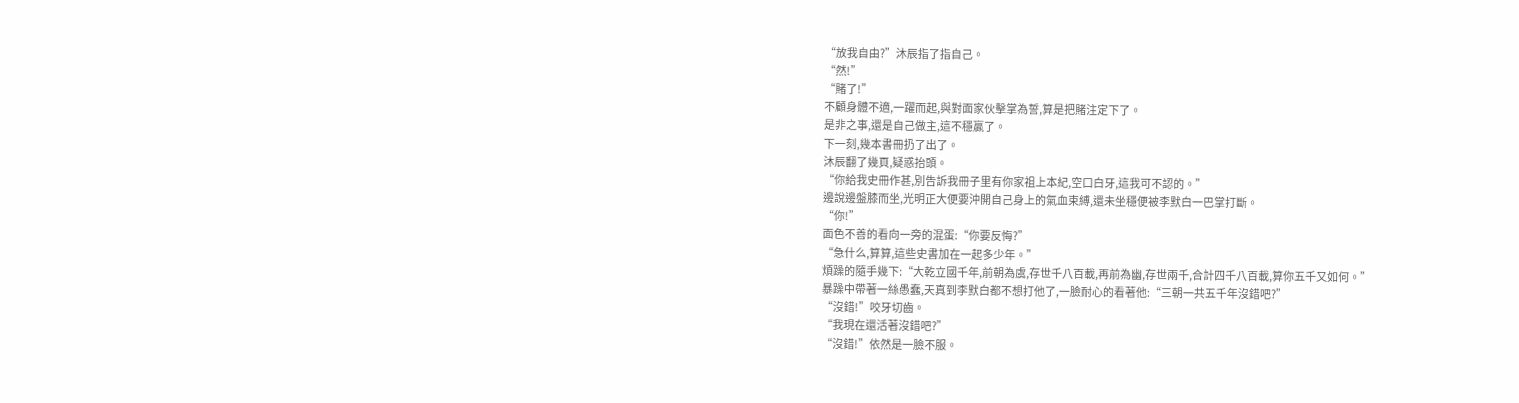“放我自由?”沐辰指了指自己。
“然!”
“賭了!”
不顧身體不適,一躍而起,與對面家伙擊掌為誓,算是把賭注定下了。
是非之事,還是自己做主,這不穩贏了。
下一刻,幾本書冊扔了出了。
沐辰翻了幾頁,疑惑抬頭。
“你給我史冊作甚,別告訴我冊子里有你家祖上本紀,空口白牙,這我可不認的。”
邊說邊盤膝而坐,光明正大便要沖開自己身上的氣血束縛,還未坐穩便被李默白一巴掌打斷。
“你!”
面色不善的看向一旁的混蛋:“你要反悔?”
“急什么,算算,這些史書加在一起多少年。”
煩躁的隨手幾下:“大乾立國千年,前朝為虞,存世千八百載,再前為幽,存世兩千,合計四千八百載,算你五千又如何。”
暴躁中帶著一絲愚蠢,天真到李默白都不想打他了,一臉耐心的看著他:“三朝一共五千年沒錯吧?”
“沒錯!”咬牙切齒。
“我現在還活著沒錯吧?”
“沒錯!”依然是一臉不服。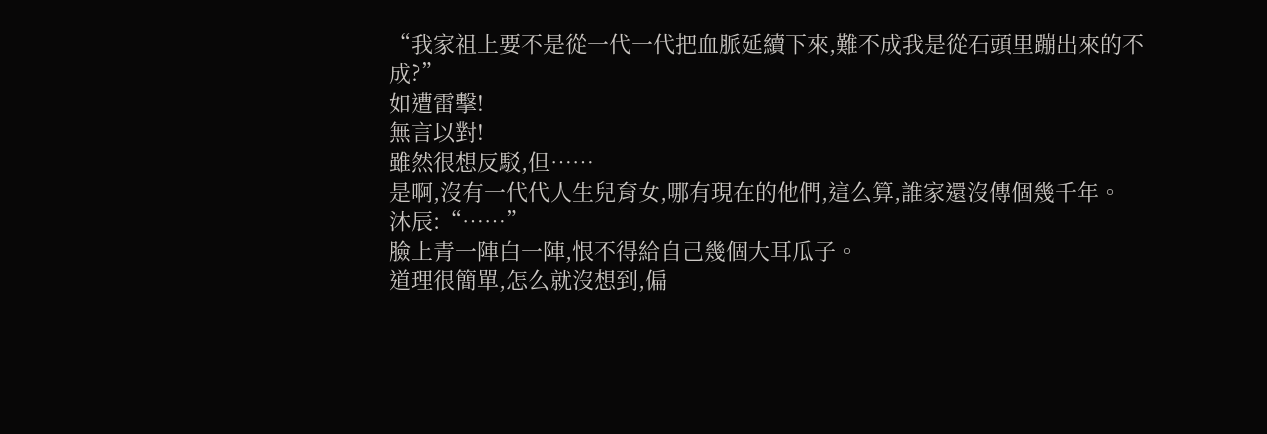“我家祖上要不是從一代一代把血脈延續下來,難不成我是從石頭里蹦出來的不成?”
如遭雷擊!
無言以對!
雖然很想反駁,但……
是啊,沒有一代代人生兒育女,哪有現在的他們,這么算,誰家還沒傳個幾千年。
沐辰:“……”
臉上青一陣白一陣,恨不得給自己幾個大耳瓜子。
道理很簡單,怎么就沒想到,偏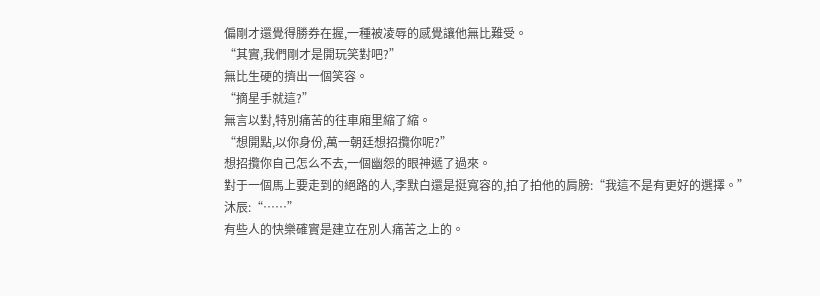偏剛才還覺得勝券在握,一種被凌辱的感覺讓他無比難受。
“其實,我們剛才是開玩笑對吧?”
無比生硬的擠出一個笑容。
“摘星手就這?”
無言以對,特別痛苦的往車廂里縮了縮。
“想開點,以你身份,萬一朝廷想招攬你呢?”
想招攬你自己怎么不去,一個幽怨的眼神遞了過來。
對于一個馬上要走到的絕路的人,李默白還是挺寬容的,拍了拍他的肩膀:“我這不是有更好的選擇。”
沐辰:“……”
有些人的快樂確實是建立在別人痛苦之上的。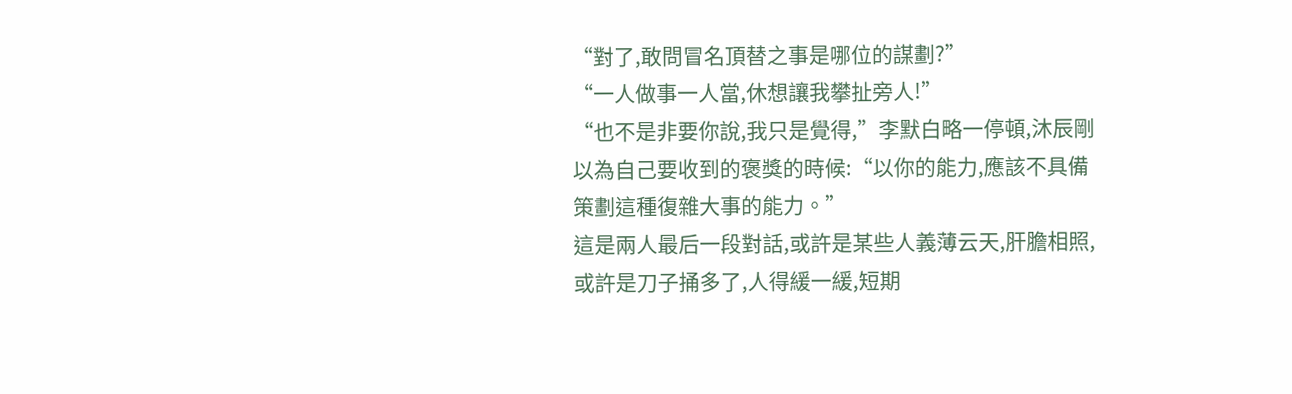“對了,敢問冒名頂替之事是哪位的謀劃?”
“一人做事一人當,休想讓我攀扯旁人!”
“也不是非要你說,我只是覺得,”李默白略一停頓,沐辰剛以為自己要收到的褒獎的時候:“以你的能力,應該不具備策劃這種復雜大事的能力。”
這是兩人最后一段對話,或許是某些人義薄云天,肝膽相照,或許是刀子捅多了,人得緩一緩,短期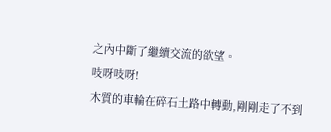之內中斷了繼續交流的欲望。
吱呀吱呀!
木質的車輪在碎石土路中轉動,剛剛走了不到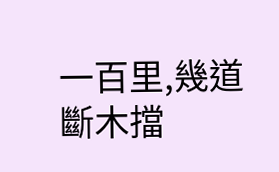一百里,幾道斷木擋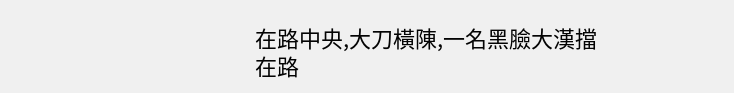在路中央,大刀橫陳,一名黑臉大漢擋在路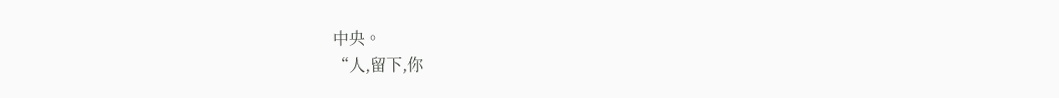中央。
“人,留下,你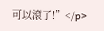可以滾了!”</p>